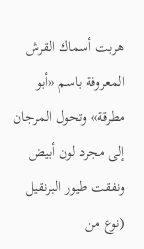هربت أسماك القرش المعروفة باسم «أبو مطرقة» وتحول المرجان إلى مجرد لون أبيض ونفقت طيور البرنقيل (نوع من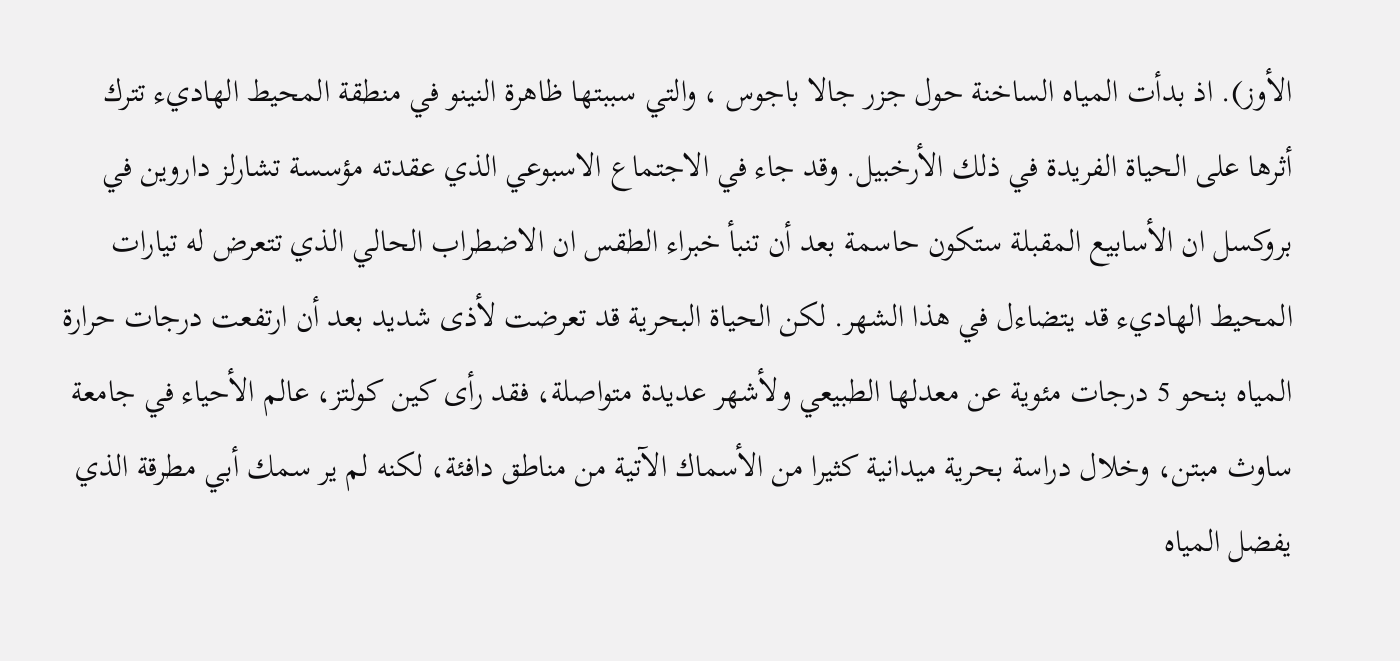الأوز). اذ بدأت المياه الساخنة حول جزر جالا باجوس ، والتي سببتها ظاهرة النينو في منطقة المحيط الهاديء تترك أثرها على الحياة الفريدة في ذلك الأرخبيل. وقد جاء في الاجتماع الاسبوعي الذي عقدته مؤسسة تشارلز داروين في بروكسل ان الأسابيع المقبلة ستكون حاسمة بعد أن تنبأ خبراء الطقس ان الاضطراب الحالي الذي تتعرض له تيارات المحيط الهاديء قد يتضاءل في هذا الشهر. لكن الحياة البحرية قد تعرضت لأذى شديد بعد أن ارتفعت درجات حرارة المياه بنحو 5 درجات مئوية عن معدلها الطبيعي ولأشهر عديدة متواصلة، فقد رأى كين كولتز، عالم الأحياء في جامعة ساوث مبتن، وخلال دراسة بحرية ميدانية كثيرا من الأسماك الآتية من مناطق دافئة، لكنه لم ير سمك أبي مطرقة الذي يفضل المياه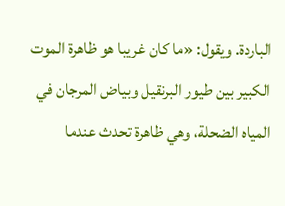الباردة. ويقول: «ما كان غريبا هو ظاهرة الموت الكبير بين طيور البرنقيل وبياض المرجان في المياه الضحلة، وهي ظاهرة تحدث عندما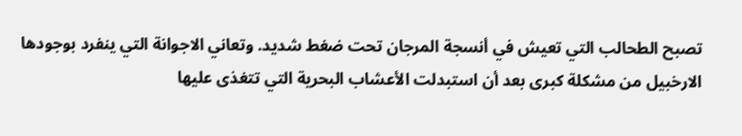تصبح الطحالب التي تعيش في أنسجة المرجان تحت ضغط شديد. وتعاني الاجوانة التي ينفرد بوجودها الارخبيل من مشكلة كبرى بعد أن استبدلت الأعشاب البحرية التي تتغذى عليها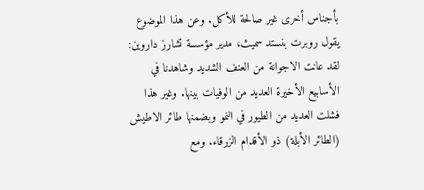بأجناس أخرى غير صالحة للأكل. وعن هذا الموضوع يقول روبرت بنستد سميث، مدير مؤسسة تشارز داروين: لقد عانت الاجوانة من العنف الشديد وشاهدنا في الأسابيع الأخيرة العديد من الوفيات بينها. وغير هذا فشلت العديد من الطيور في النمو وبضمنها طائر الاطيش (الطائر الأبلة) ذو الأقدام الزرقاء. ومع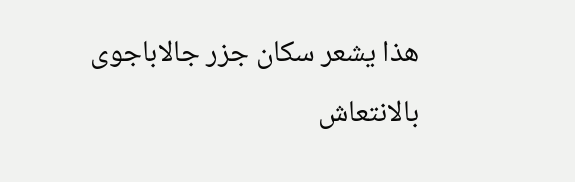هذا يشعر سكان جزر جالاباجوى بالانتعاش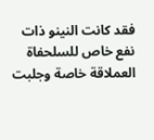فقد كانت النينو ذات نفع خاص للسلحفاة العملاقة خاصة وجلبت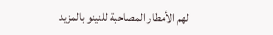لهم الأمطار المصاحبة للنينو بالمزيد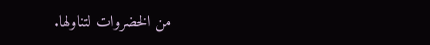من الخضروات لتناولها.